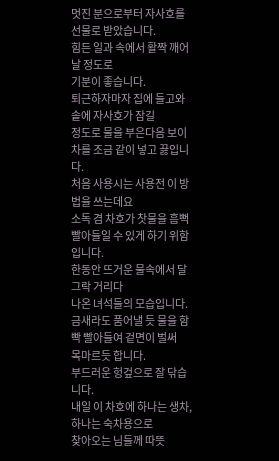멋진 분으로부터 자사호를 선물로 받았습니다.
힘든 일과 속에서 활짝 깨어날 정도로
기분이 좋습니다.
퇴근하자마자 집에 들고와 솥에 자사호가 잠길
정도로 물을 부은다음 보이차를 조금 같이 넣고 끓입니다.
처음 사용시는 사용전 이 방법을 쓰는데요
소독 겸 차호가 찻물을 흠뻑 빨아들일 수 있게 하기 위함입니다.
한동안 뜨거운 물속에서 달그락 거리다
나온 녀석들의 모습입니다.
금새라도 품어낼 듯 물을 함빡 빨아들여 겉면이 벌써
목마르듯 합니다.
부드러운 헝겊으로 잘 닦습니다.
내일 이 차호에 하나는 생차, 하나는 숙차용으로
찾아오는 님들께 따뜻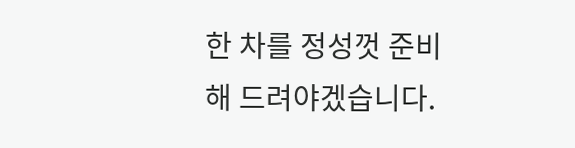한 차를 정성껏 준비해 드려야겠습니다.